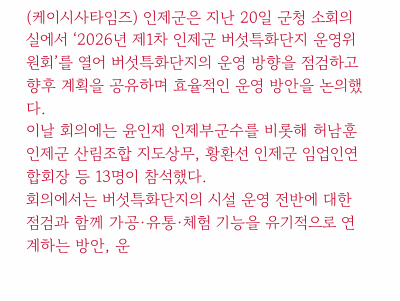(케이시사타임즈) 인제군은 지난 20일 군청 소회의실에서 ‘2026년 제1차 인제군 버섯특화단지 운영위원회’를 열어 버섯특화단지의 운영 방향을 점검하고 향후 계획을 공유하며 효율적인 운영 방안을 논의했다.
이날 회의에는 윤인재 인제부군수를 비롯해 허남훈 인제군 산림조합 지도상무, 황환선 인제군 임업인연합회장 등 13명이 참석했다.
회의에서는 버섯특화단지의 시설 운영 전반에 대한 점검과 함께 가공·유통·체험 기능을 유기적으로 연계하는 방안, 운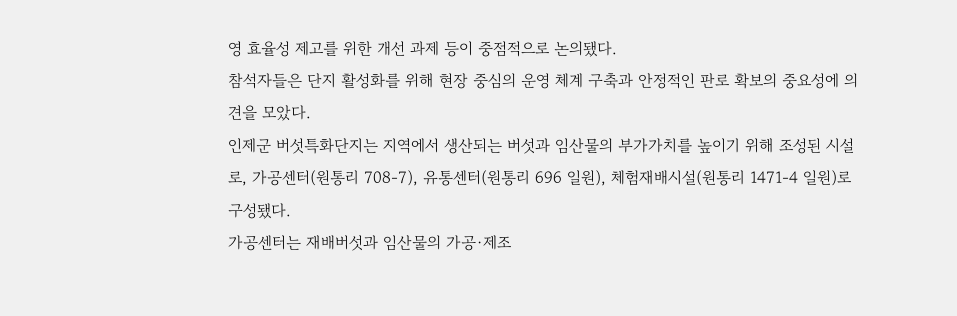영 효율성 제고를 위한 개선 과제 등이 중점적으로 논의됐다.
참석자들은 단지 활성화를 위해 현장 중심의 운영 체계 구축과 안정적인 판로 확보의 중요성에 의견을 모았다.
인제군 버섯특화단지는 지역에서 생산되는 버섯과 임산물의 부가가치를 높이기 위해 조성된 시설로, 가공센터(원통리 708-7), 유통센터(원통리 696 일원), 체험재배시설(원통리 1471-4 일원)로 구성됐다.
가공센터는 재배버섯과 임산물의 가공·제조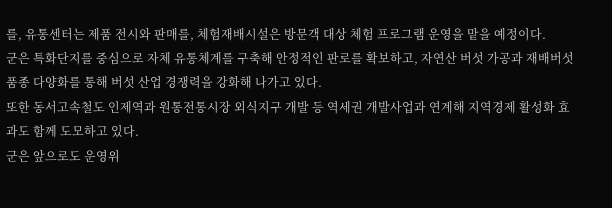를, 유통센터는 제품 전시와 판매를, 체험재배시설은 방문객 대상 체험 프로그램 운영을 맡을 예정이다.
군은 특화단지를 중심으로 자체 유통체계를 구축해 안정적인 판로를 확보하고, 자연산 버섯 가공과 재배버섯 품종 다양화를 통해 버섯 산업 경쟁력을 강화해 나가고 있다.
또한 동서고속철도 인제역과 원통전통시장 외식지구 개발 등 역세권 개발사업과 연계해 지역경제 활성화 효과도 함께 도모하고 있다.
군은 앞으로도 운영위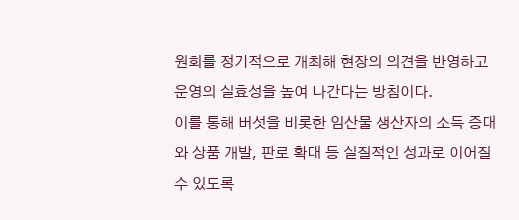원회를 정기적으로 개최해 현장의 의견을 반영하고 운영의 실효성을 높여 나간다는 방침이다.
이를 통해 버섯을 비롯한 임산물 생산자의 소득 증대와 상품 개발, 판로 확대 등 실질적인 성과로 이어질 수 있도록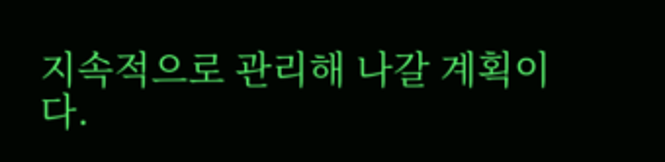지속적으로 관리해 나갈 계획이다.